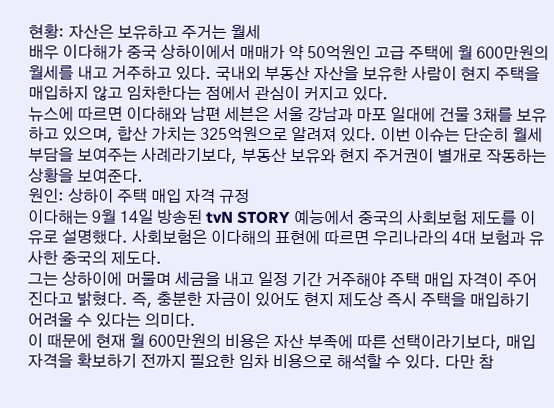현황: 자산은 보유하고 주거는 월세
배우 이다해가 중국 상하이에서 매매가 약 50억원인 고급 주택에 월 600만원의 월세를 내고 거주하고 있다. 국내외 부동산 자산을 보유한 사람이 현지 주택을 매입하지 않고 임차한다는 점에서 관심이 커지고 있다.
뉴스에 따르면 이다해와 남편 세븐은 서울 강남과 마포 일대에 건물 3채를 보유하고 있으며, 합산 가치는 325억원으로 알려져 있다. 이번 이슈는 단순히 월세 부담을 보여주는 사례라기보다, 부동산 보유와 현지 주거권이 별개로 작동하는 상황을 보여준다.
원인: 상하이 주택 매입 자격 규정
이다해는 9월 14일 방송된 tvN STORY 예능에서 중국의 사회보험 제도를 이유로 설명했다. 사회보험은 이다해의 표현에 따르면 우리나라의 4대 보험과 유사한 중국의 제도다.
그는 상하이에 머물며 세금을 내고 일정 기간 거주해야 주택 매입 자격이 주어진다고 밝혔다. 즉, 충분한 자금이 있어도 현지 제도상 즉시 주택을 매입하기 어려울 수 있다는 의미다.
이 때문에 현재 월 600만원의 비용은 자산 부족에 따른 선택이라기보다, 매입 자격을 확보하기 전까지 필요한 임차 비용으로 해석할 수 있다. 다만 참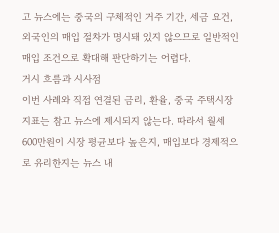고 뉴스에는 중국의 구체적인 거주 기간, 세금 요건, 외국인의 매입 절차가 명시돼 있지 않으므로 일반적인 매입 조건으로 확대해 판단하기는 어렵다.
거시 흐름과 시사점
이번 사례와 직접 연결된 금리, 환율, 중국 주택시장 지표는 참고 뉴스에 제시되지 않는다. 따라서 월세 600만원이 시장 평균보다 높은지, 매입보다 경제적으로 유리한지는 뉴스 내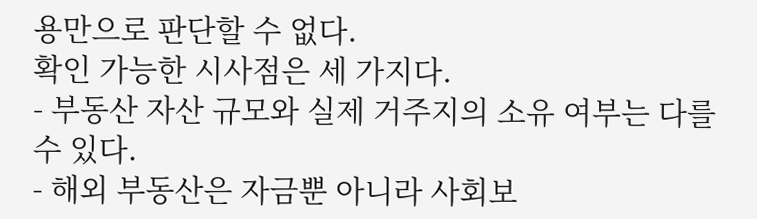용만으로 판단할 수 없다.
확인 가능한 시사점은 세 가지다.
- 부동산 자산 규모와 실제 거주지의 소유 여부는 다를 수 있다.
- 해외 부동산은 자금뿐 아니라 사회보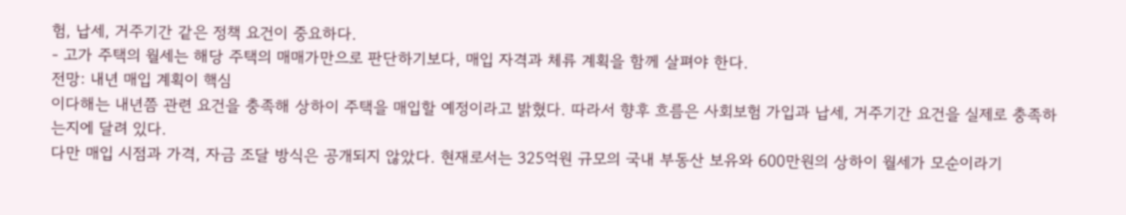험, 납세, 거주기간 같은 정책 요건이 중요하다.
- 고가 주택의 월세는 해당 주택의 매매가만으로 판단하기보다, 매입 자격과 체류 계획을 함께 살펴야 한다.
전망: 내년 매입 계획이 핵심
이다해는 내년쯤 관련 요건을 충족해 상하이 주택을 매입할 예정이라고 밝혔다. 따라서 향후 흐름은 사회보험 가입과 납세, 거주기간 요건을 실제로 충족하는지에 달려 있다.
다만 매입 시점과 가격, 자금 조달 방식은 공개되지 않았다. 현재로서는 325억원 규모의 국내 부동산 보유와 600만원의 상하이 월세가 모순이라기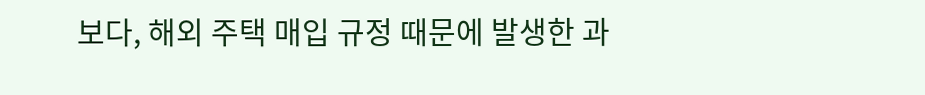보다, 해외 주택 매입 규정 때문에 발생한 과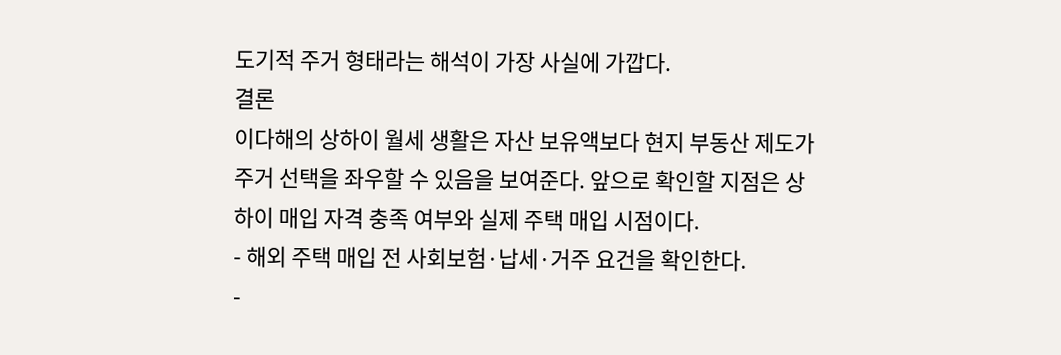도기적 주거 형태라는 해석이 가장 사실에 가깝다.
결론
이다해의 상하이 월세 생활은 자산 보유액보다 현지 부동산 제도가 주거 선택을 좌우할 수 있음을 보여준다. 앞으로 확인할 지점은 상하이 매입 자격 충족 여부와 실제 주택 매입 시점이다.
- 해외 주택 매입 전 사회보험·납세·거주 요건을 확인한다.
-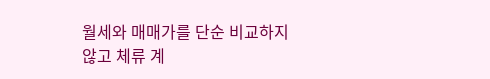월세와 매매가를 단순 비교하지 않고 체류 계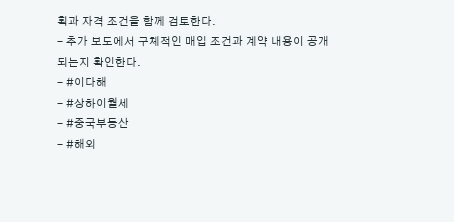획과 자격 조건을 함께 검토한다.
- 추가 보도에서 구체적인 매입 조건과 계약 내용이 공개되는지 확인한다.
- #이다해
- #상하이월세
- #중국부동산
- #해외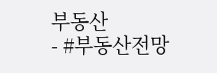부동산
- #부동산전망